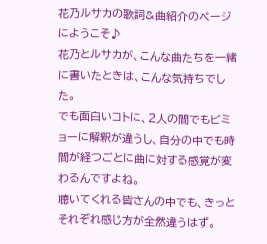花乃ルサカの歌詞&曲紹介のページにようこそ♪
花乃とルサカが、こんな曲たちを一緒に書いたときは、こんな気持ちでした。
でも面白いコトに、2人の間でもビミョーに解釈が違うし、自分の中でも時間が経つごとに曲に対する感覚が変わるんですよね。
聴いてくれる皆さんの中でも、きっとそれぞれ感じ方が全然違うはず。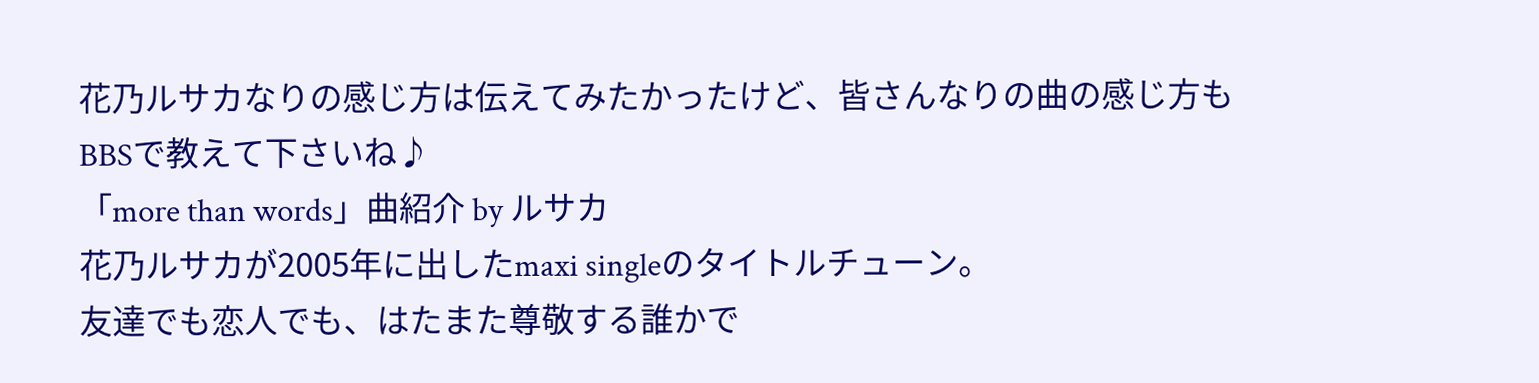花乃ルサカなりの感じ方は伝えてみたかったけど、皆さんなりの曲の感じ方もBBSで教えて下さいね♪
「more than words」曲紹介 by ルサカ
花乃ルサカが2005年に出したmaxi singleのタイトルチューン。
友達でも恋人でも、はたまた尊敬する誰かで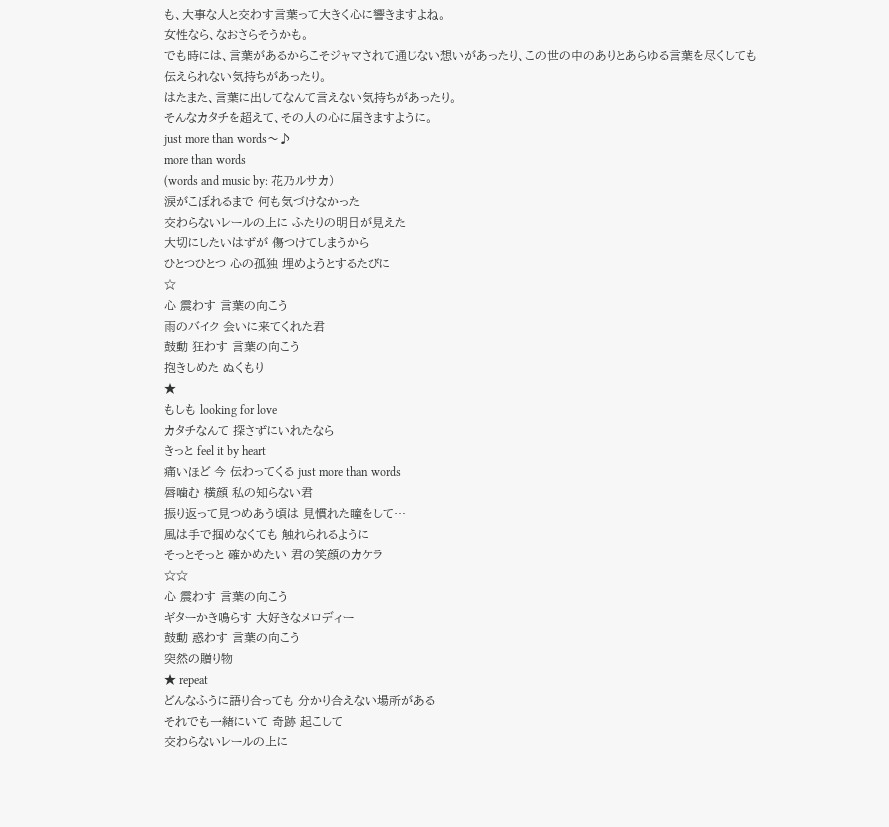も、大事な人と交わす言葉って大きく心に響きますよね。
女性なら、なおさらそうかも。
でも時には、言葉があるからこそジャマされて通じない想いがあったり、この世の中のありとあらゆる言葉を尽くしても
伝えられない気持ちがあったり。
はたまた、言葉に出してなんて言えない気持ちがあったり。
そんなカタチを超えて、その人の心に届きますように。
just more than words〜♪
more than words
(words and music by: 花乃ルサカ)
涙がこぼれるまで 何も気づけなかった
交わらないレールの上に ふたりの明日が見えた
大切にしたいはずが 傷つけてしまうから
ひとつひとつ 心の孤独 埋めようとするたびに
☆
心 震わす 言葉の向こう
雨のバイク 会いに来てくれた君
鼓動 狂わす 言葉の向こう
抱きしめた ぬくもり
★
もしも looking for love
カタチなんて 探さずにいれたなら
きっと feel it by heart
痛いほど 今 伝わってくる just more than words
唇噛む 横顔 私の知らない君
振り返って見つめあう頃は 見慣れた瞳をして…
風は手で掴めなくても 触れられるように
そっとそっと 確かめたい 君の笑顔のカケラ
☆☆
心 震わす 言葉の向こう
ギターかき鳴らす 大好きなメロディー
鼓動 惑わす 言葉の向こう
突然の贈り物
★ repeat
どんなふうに語り合っても 分かり合えない場所がある
それでも一緒にいて 奇跡 起こして
交わらないレールの上に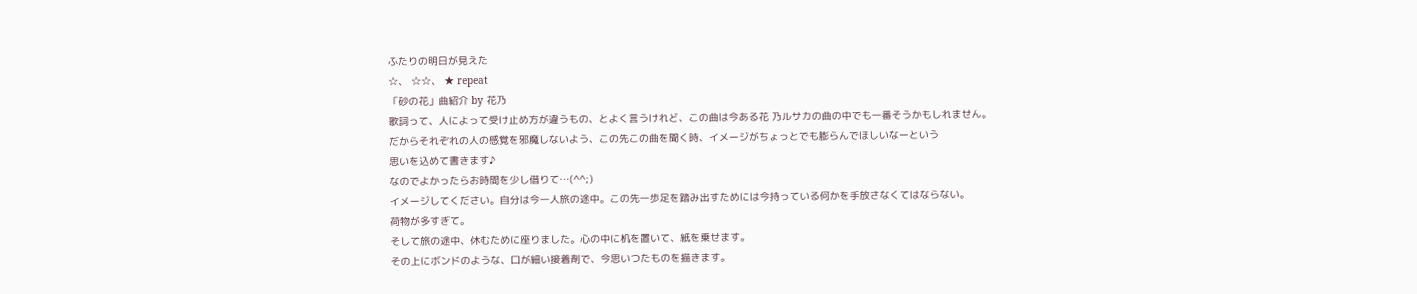ふたりの明日が見えた
☆、 ☆☆、 ★ repeat
「砂の花」曲紹介 by 花乃
歌詞って、人によって受け止め方が違うもの、とよく言うけれど、この曲は今ある花 乃ルサカの曲の中でも一番そうかもしれません。
だからそれぞれの人の感覚を邪魔しないよう、この先この曲を聞く時、イメージがちょっとでも膨らんでほしいなーという
思いを込めて書きます♪
なのでよかったらお時間を少し借りて…(^^;)
イメージしてください。自分は今一人旅の途中。この先一歩足を踏み出すためには今持っている何かを手放さなくてはならない。
荷物が多すぎて。
そして旅の途中、休むために座りました。心の中に机を置いて、紙を乗せます。
その上にボンドのような、口が細い接着剤で、今思いつたものを描きます。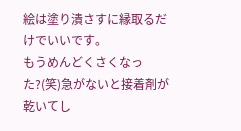絵は塗り潰さすに縁取るだけでいいです。
もうめんどくさくなった?(笑)急がないと接着剤が乾いてし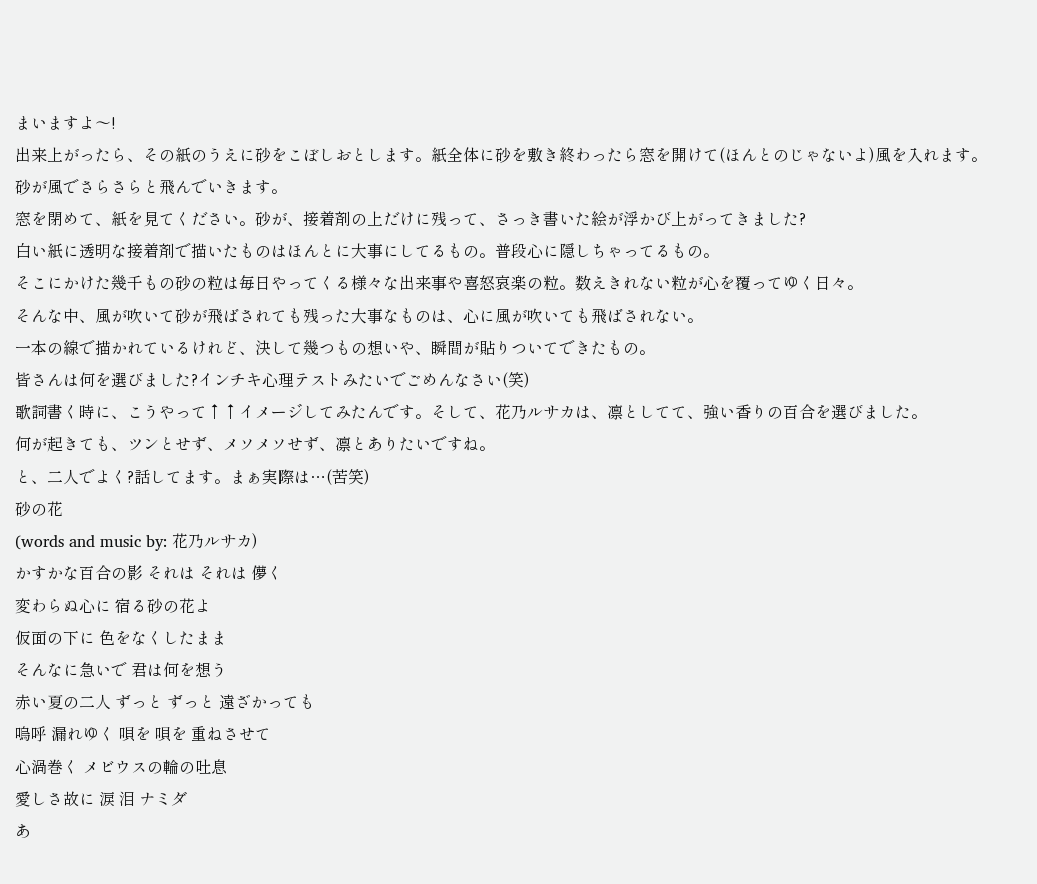まいますよ〜!
出来上がったら、その紙のうえに砂をこぼしおとします。紙全体に砂を敷き終わったら窓を開けて(ほんとのじゃないよ)風を入れます。
砂が風でさらさらと飛んでいきます。
窓を閉めて、紙を見てください。砂が、接着剤の上だけに残って、さっき書いた絵が浮かび上がってきました?
白い紙に透明な接着剤で描いたものはほんとに大事にしてるもの。普段心に隠しちゃってるもの。
そこにかけた幾千もの砂の粒は毎日やってくる様々な出来事や喜怒哀楽の粒。数えきれない粒が心を覆ってゆく日々。
そんな中、風が吹いて砂が飛ばされても残った大事なものは、心に風が吹いても飛ばされない。
一本の線で描かれているけれど、決して幾つもの想いや、瞬間が貼りついてできたもの。
皆さんは何を選びました?インチキ心理テストみたいでごめんなさい(笑)
歌詞書く時に、こうやって↑↑イメージしてみたんです。そして、花乃ルサカは、凛としてて、強い香りの百合を選びました。
何が起きても、ツンとせず、メソメソせず、凛とありたいですね。
と、二人でよく?話してます。まぁ実際は…(苦笑)
砂の花
(words and music by: 花乃ルサカ)
かすかな百合の影 それは それは 儚く
変わらぬ心に 宿る砂の花よ
仮面の下に 色をなくしたまま
そんなに急いで 君は何を想う
赤い夏の二人 ずっと ずっと 遠ざかっても
嗚呼 漏れゆく 唄を 唄を 重ねさせて
心渦巻く メビウスの輪の吐息
愛しさ故に 涙 泪 ナミダ
あ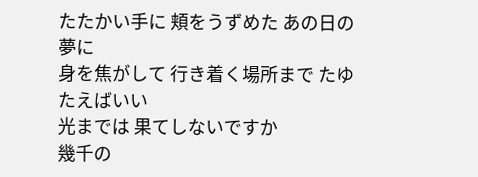たたかい手に 頬をうずめた あの日の夢に
身を焦がして 行き着く場所まで たゆたえばいい
光までは 果てしないですか
幾千の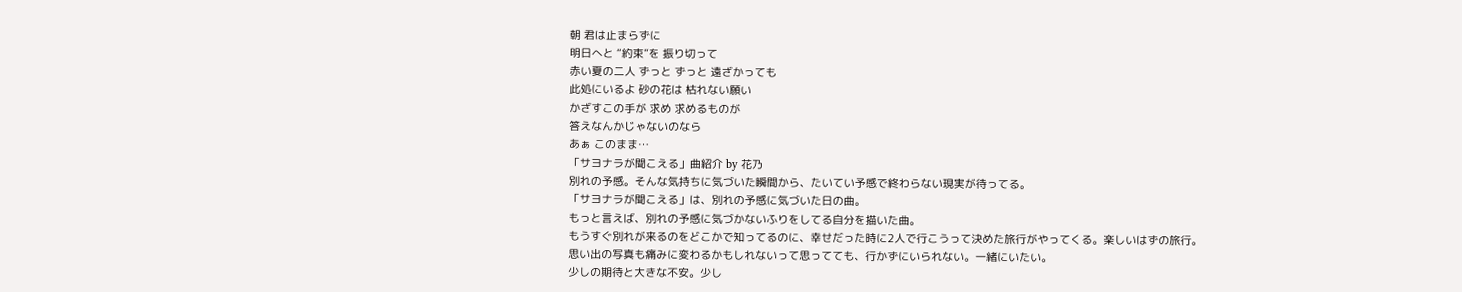朝 君は止まらずに
明日へと “約束”を 振り切って
赤い夏の二人 ずっと ずっと 遠ざかっても
此処にいるよ 砂の花は 枯れない願い
かざすこの手が 求め 求めるものが
答えなんかじゃないのなら
あぁ このまま…
「サヨナラが聞こえる」曲紹介 by 花乃
別れの予感。そんな気持ちに気づいた瞬間から、たいてい予感で終わらない現実が待ってる。
「サヨナラが聞こえる」は、別れの予感に気づいた日の曲。
もっと言えば、別れの予感に気づかないふりをしてる自分を描いた曲。
もうすぐ別れが来るのをどこかで知ってるのに、幸せだった時に2人で行こうって決めた旅行がやってくる。楽しいはずの旅行。
思い出の写真も痛みに変わるかもしれないって思ってても、行かずにいられない。一緒にいたい。
少しの期待と大きな不安。少し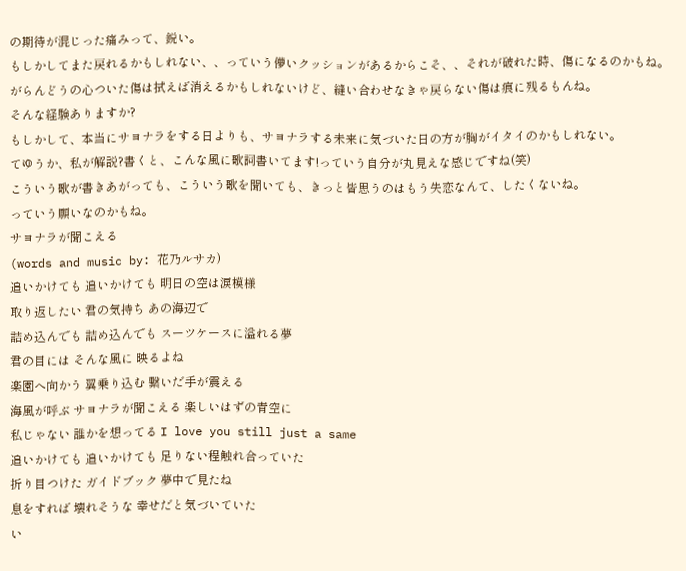の期待が混じった痛みって、鋭い。
もしかしてまた戻れるかもしれない、、っていう儚いクッションがあるからこそ、、それが破れた時、傷になるのかもね。
がらんどうの心ついた傷は拭えば消えるかもしれないけど、縫い合わせなきゃ戻らない傷は痕に残るもんね。
そんな経験ありますか?
もしかして、本当にサヨナラをする日よりも、サヨナラする未来に気づいた日の方が胸がイタイのかもしれない。
てゆうか、私が解説?書くと、こんな風に歌詞書いてます!っていう自分が丸見えな感じですね(笑)
こういう歌が書きあがっても、こういう歌を聞いても、きっと皆思うのはもう失恋なんて、したくないね。
っていう願いなのかもね。
サヨナラが聞こえる
(words and music by: 花乃ルサカ)
追いかけても 追いかけても 明日の空は涙模様
取り返したい 君の気持ち あの海辺で
詰め込んでも 詰め込んでも スーツケースに溢れる夢
君の目には そんな風に 映るよね
楽園へ向かう 翼乗り込む 繋いだ手が震える
海風が呼ぶ サヨナラが聞こえる 楽しいはずの青空に
私じゃない 誰かを想ってる I love you still just a same
追いかけても 追いかけても 足りない程触れ合っていた
折り目つけた ガイドブック 夢中で見たね
息をすれば 壊れそうな 幸せだと気づいていた
い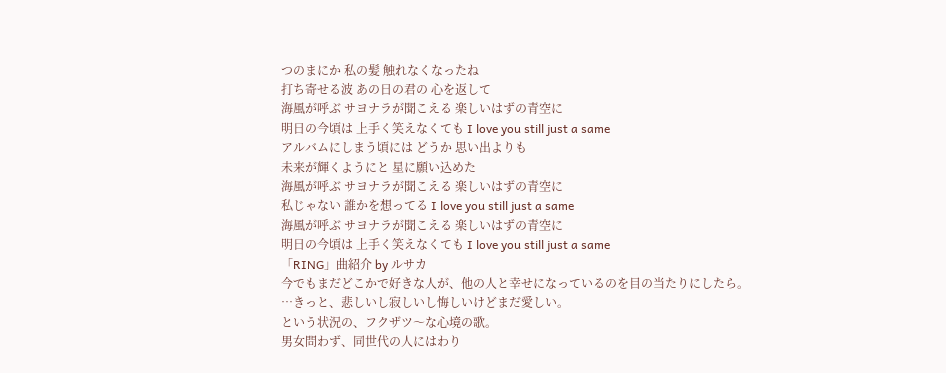つのまにか 私の髪 触れなくなったね
打ち寄せる波 あの日の君の 心を返して
海風が呼ぶ サヨナラが聞こえる 楽しいはずの青空に
明日の今頃は 上手く笑えなくても I love you still just a same
アルバムにしまう頃には どうか 思い出よりも
未来が輝くようにと 星に願い込めた
海風が呼ぶ サヨナラが聞こえる 楽しいはずの青空に
私じゃない 誰かを想ってる I love you still just a same
海風が呼ぶ サヨナラが聞こえる 楽しいはずの青空に
明日の今頃は 上手く笑えなくても I love you still just a same
「RING」曲紹介 by ルサカ
今でもまだどこかで好きな人が、他の人と幸せになっているのを目の当たりにしたら。
…きっと、悲しいし寂しいし悔しいけどまだ愛しい。
という状況の、フクザツ〜な心境の歌。
男女問わず、同世代の人にはわり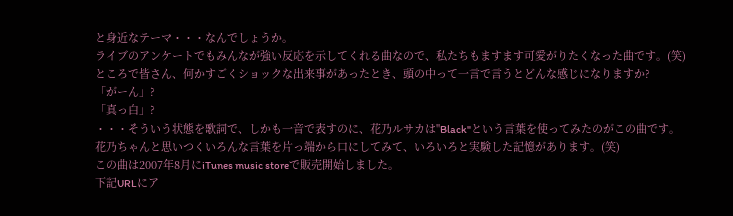と身近なテーマ・・・なんでしょうか。
ライブのアンケートでもみんなが強い反応を示してくれる曲なので、私たちもますます可愛がりたくなった曲です。(笑)
ところで皆さん、何かすごくショックな出来事があったとき、頭の中って一言で言うとどんな感じになりますか?
「がーん」?
「真っ白」?
・・・そういう状態を歌詞で、しかも一音で表すのに、花乃ルサカは"Black"という言葉を使ってみたのがこの曲です。
花乃ちゃんと思いつくいろんな言葉を片っ端から口にしてみて、いろいろと実験した記憶があります。(笑)
この曲は2007年8月にiTunes music storeで販売開始しました。
下記URLにア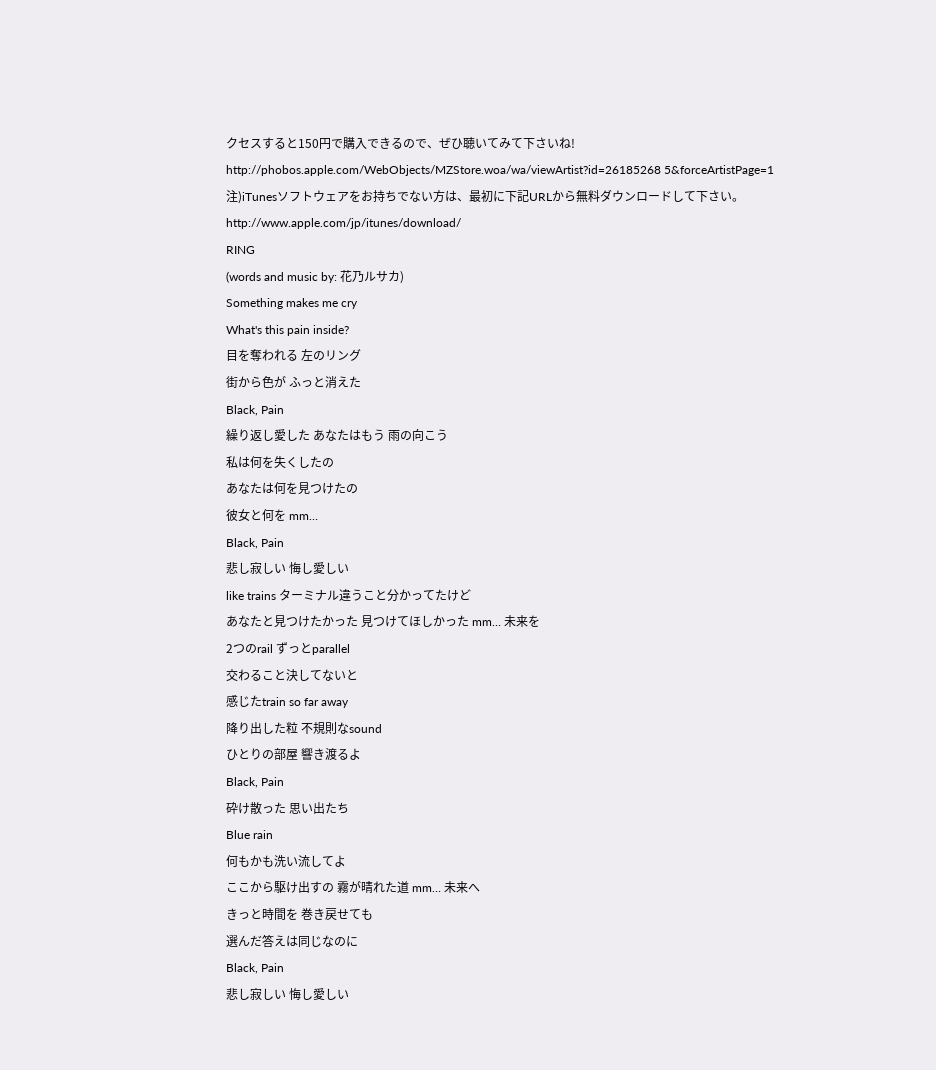クセスすると150円で購入できるので、ぜひ聴いてみて下さいね!
http://phobos.apple.com/WebObjects/MZStore.woa/wa/viewArtist?id=26185268 5&forceArtistPage=1
注)iTunesソフトウェアをお持ちでない方は、最初に下記URLから無料ダウンロードして下さい。
http://www.apple.com/jp/itunes/download/
RING
(words and music by: 花乃ルサカ)
Something makes me cry
What's this pain inside?
目を奪われる 左のリング
街から色が ふっと消えた
Black, Pain
繰り返し愛した あなたはもう 雨の向こう
私は何を失くしたの
あなたは何を見つけたの
彼女と何を mm…
Black, Pain
悲し寂しい 悔し愛しい
like trains ターミナル違うこと分かってたけど
あなたと見つけたかった 見つけてほしかった mm… 未来を
2つのrail ずっとparallel
交わること決してないと
感じたtrain so far away
降り出した粒 不規則なsound
ひとりの部屋 響き渡るよ
Black, Pain
砕け散った 思い出たち
Blue rain
何もかも洗い流してよ
ここから駆け出すの 霧が晴れた道 mm… 未来へ
きっと時間を 巻き戻せても
選んだ答えは同じなのに
Black, Pain
悲し寂しい 悔し愛しい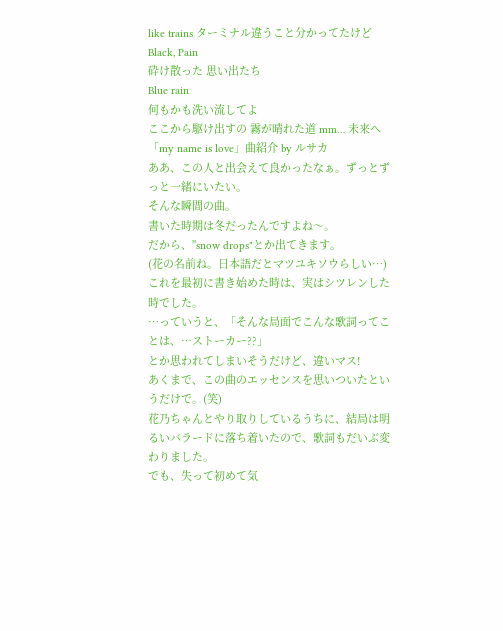like trains ターミナル違うこと分かってたけど
Black, Pain
砕け散った 思い出たち
Blue rain
何もかも洗い流してよ
ここから駆け出すの 霧が晴れた道 mm… 未来へ
「my name is love」曲紹介 by ルサカ
ああ、この人と出会えて良かったなぁ。ずっとずっと一緒にいたい。
そんな瞬間の曲。
書いた時期は冬だったんですよね〜。
だから、"snow drops"とか出てきます。
(花の名前ね。日本語だとマツユキソウらしい…)
これを最初に書き始めた時は、実はシツレンした時でした。
…っていうと、「そんな局面でこんな歌詞ってことは、…ストーカー??」
とか思われてしまいそうだけど、違いマス!
あくまで、この曲のエッセンスを思いついたというだけで。(笑)
花乃ちゃんとやり取りしているうちに、結局は明るいバラードに落ち着いたので、歌詞もだいぶ変わりました。
でも、失って初めて気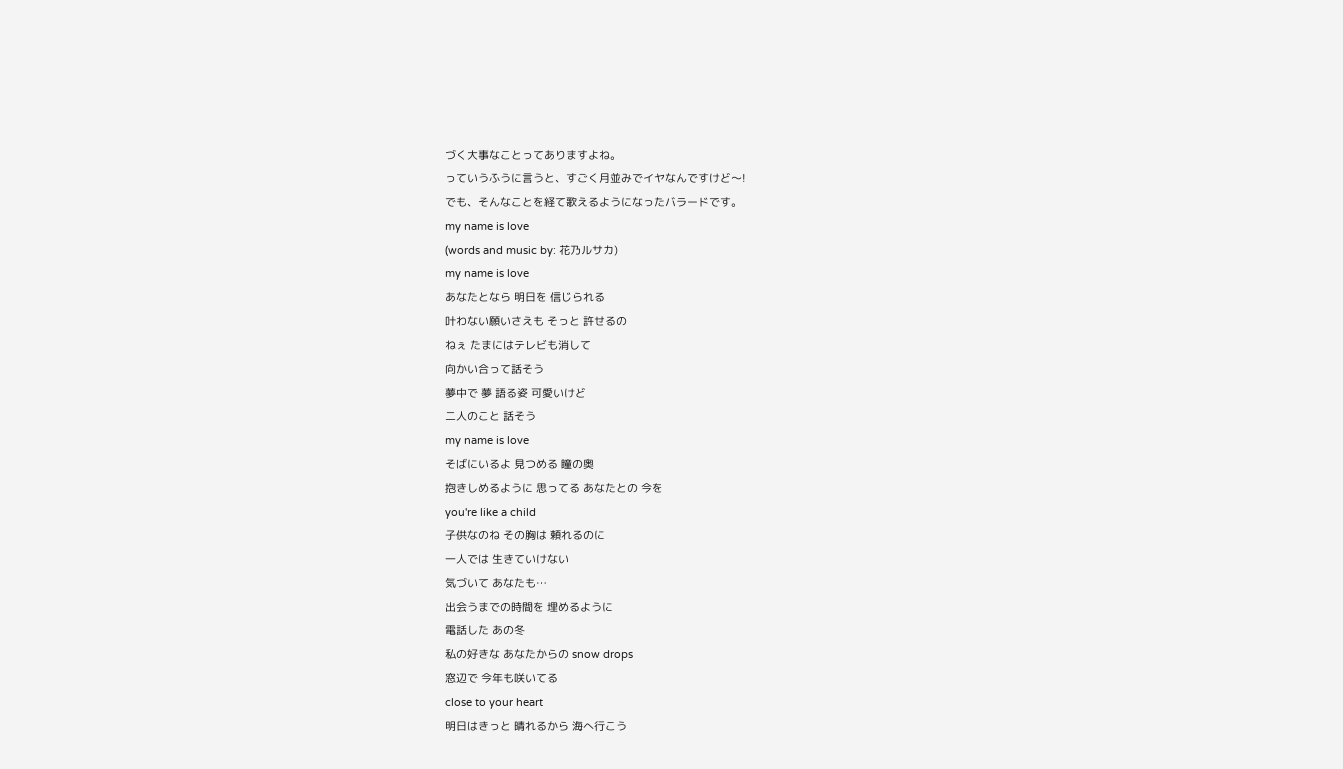づく大事なことってありますよね。
っていうふうに言うと、すごく月並みでイヤなんですけど〜!
でも、そんなことを経て歌えるようになったバラードです。
my name is love
(words and music by: 花乃ルサカ)
my name is love
あなたとなら 明日を 信じられる
叶わない願いさえも そっと 許せるの
ねぇ たまにはテレビも消して
向かい合って話そう
夢中で 夢 語る姿 可愛いけど
二人のこと 話そう
my name is love
そばにいるよ 見つめる 瞳の奥
抱きしめるように 思ってる あなたとの 今を
you're like a child
子供なのね その胸は 頼れるのに
一人では 生きていけない
気づいて あなたも…
出会うまでの時間を 埋めるように
電話した あの冬
私の好きな あなたからの snow drops
窓辺で 今年も咲いてる
close to your heart
明日はきっと 晴れるから 海へ行こう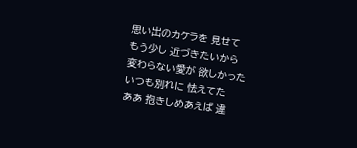思い出のカケラを 見せて
もう少し 近づきたいから
変わらない愛が 欲しかった
いつも別れに 怯えてた
ああ 抱きしめあえば 違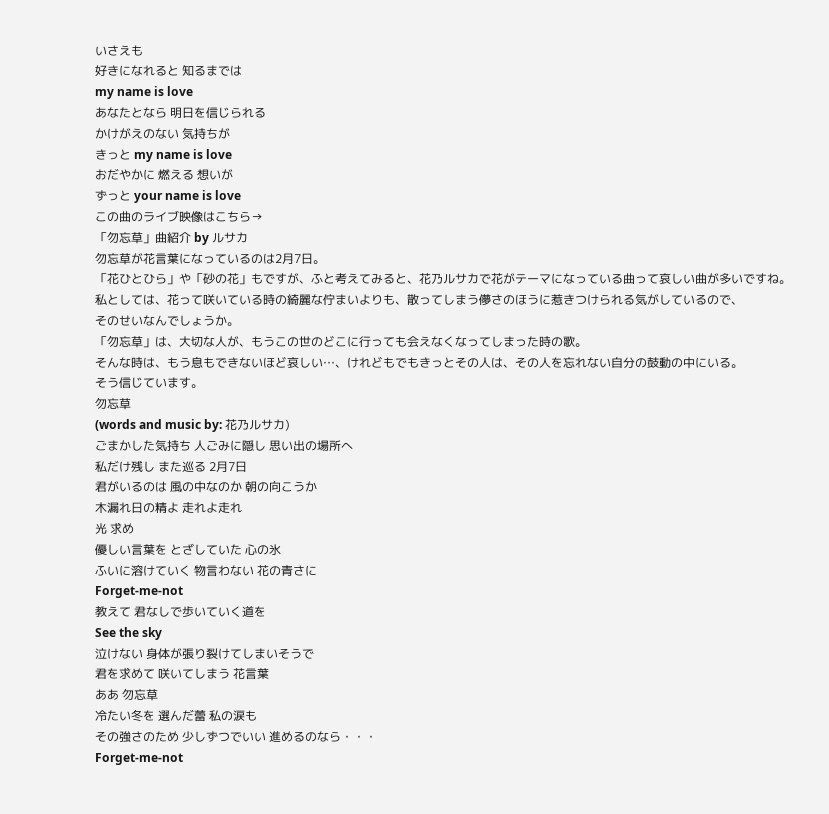いさえも
好きになれると 知るまでは
my name is love
あなたとなら 明日を信じられる
かけがえのない 気持ちが
きっと my name is love
おだやかに 燃える 想いが
ずっと your name is love
この曲のライブ映像はこちら→
「勿忘草」曲紹介 by ルサカ
勿忘草が花言葉になっているのは2月7日。
「花ひとひら」や「砂の花」もですが、ふと考えてみると、花乃ルサカで花がテーマになっている曲って哀しい曲が多いですね。
私としては、花って咲いている時の綺麗な佇まいよりも、散ってしまう儚さのほうに惹きつけられる気がしているので、
そのせいなんでしょうか。
「勿忘草」は、大切な人が、もうこの世のどこに行っても会えなくなってしまった時の歌。
そんな時は、もう息もできないほど哀しい…、けれどもでもきっとその人は、その人を忘れない自分の鼓動の中にいる。
そう信じています。
勿忘草
(words and music by: 花乃ルサカ)
ごまかした気持ち 人ごみに隠し 思い出の場所へ
私だけ残し また巡る 2月7日
君がいるのは 風の中なのか 朝の向こうか
木漏れ日の精よ 走れよ走れ
光 求め
優しい言葉を とざしていた 心の氷
ふいに溶けていく 物言わない 花の青さに
Forget-me-not
教えて 君なしで歩いていく道を
See the sky
泣けない 身体が張り裂けてしまいそうで
君を求めて 咲いてしまう 花言葉
ああ 勿忘草
冷たい冬を 選んだ蕾 私の涙も
その強さのため 少しずつでいい 進めるのなら・・・
Forget-me-not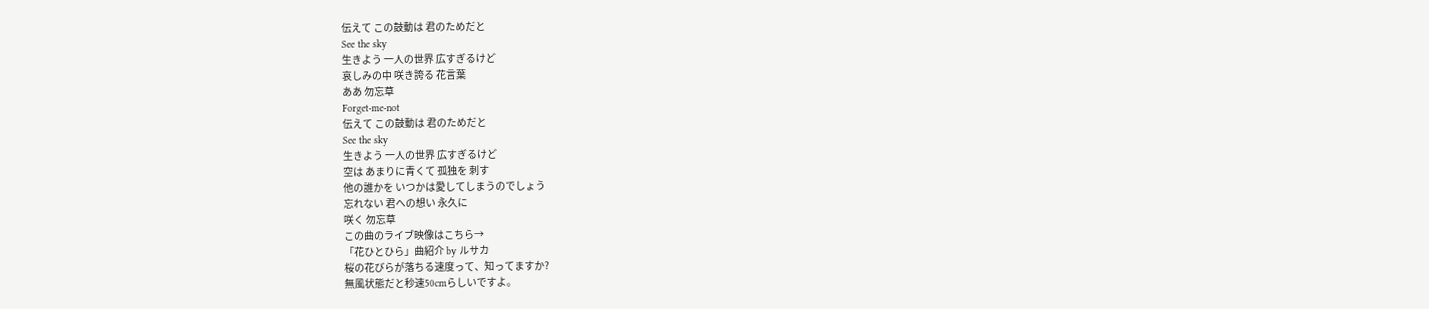伝えて この鼓動は 君のためだと
See the sky
生きよう 一人の世界 広すぎるけど
哀しみの中 咲き誇る 花言葉
ああ 勿忘草
Forget-me-not
伝えて この鼓動は 君のためだと
See the sky
生きよう 一人の世界 広すぎるけど
空は あまりに青くて 孤独を 刺す
他の誰かを いつかは愛してしまうのでしょう
忘れない 君への想い 永久に
咲く 勿忘草
この曲のライブ映像はこちら→
「花ひとひら」曲紹介 by ルサカ
桜の花びらが落ちる速度って、知ってますか?
無風状態だと秒速50cmらしいですよ。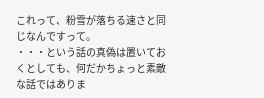これって、粉雪が落ちる速さと同じなんですって。
・・・という話の真偽は置いておくとしても、何だかちょっと素敵な話ではありま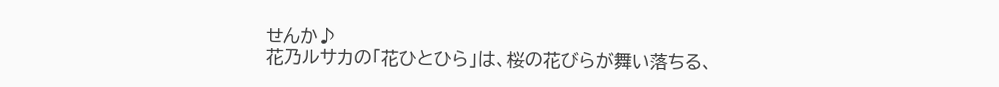せんか♪
花乃ルサカの「花ひとひら」は、桜の花びらが舞い落ちる、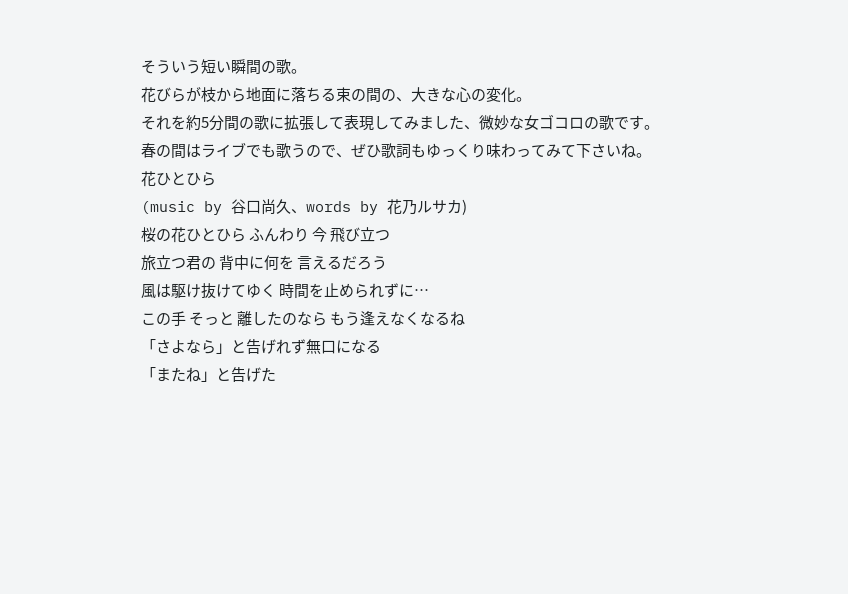そういう短い瞬間の歌。
花びらが枝から地面に落ちる束の間の、大きな心の変化。
それを約5分間の歌に拡張して表現してみました、微妙な女ゴコロの歌です。
春の間はライブでも歌うので、ぜひ歌詞もゆっくり味わってみて下さいね。
花ひとひら
(music by 谷口尚久、words by 花乃ルサカ)
桜の花ひとひら ふんわり 今 飛び立つ
旅立つ君の 背中に何を 言えるだろう
風は駆け抜けてゆく 時間を止められずに…
この手 そっと 離したのなら もう逢えなくなるね
「さよなら」と告げれず無口になる
「またね」と告げた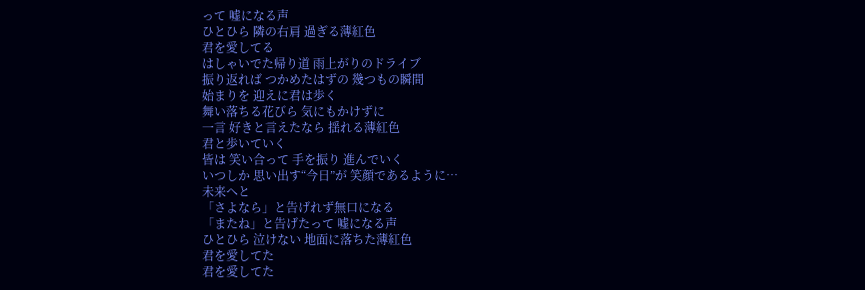って 嘘になる声
ひとひら 隣の右肩 過ぎる薄紅色
君を愛してる
はしゃいでた帰り道 雨上がりのドライブ
振り返れば つかめたはずの 幾つもの瞬間
始まりを 迎えに君は歩く
舞い落ちる花びら 気にもかけずに
一言 好きと言えたなら 揺れる薄紅色
君と歩いていく
皆は 笑い合って 手を振り 進んでいく
いつしか 思い出す“今日”が 笑顔であるように…
未来へと
「さよなら」と告げれず無口になる
「またね」と告げたって 嘘になる声
ひとひら 泣けない 地面に落ちた薄紅色
君を愛してた
君を愛してた